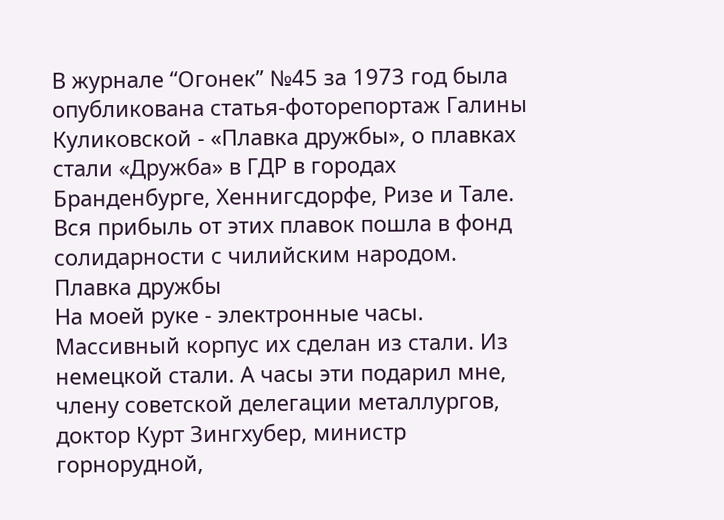В журнале “Огонек” №45 за 1973 год была опубликована статья-фоторепортаж Галины Куликовской - «Плавка дружбы», о плавках стали «Дружба» в ГДР в городах Бранденбурге, Хеннигсдорфе, Ризе и Тале. Вся прибыль от этих плавок пошла в фонд солидарности с чилийским народом.
Плавка дружбы
На моей руке - электронные часы. Массивный корпус их сделан из стали. Из немецкой стали. А часы эти подарил мне, члену советской делегации металлургов, доктор Курт Зингхубер, министр горнорудной,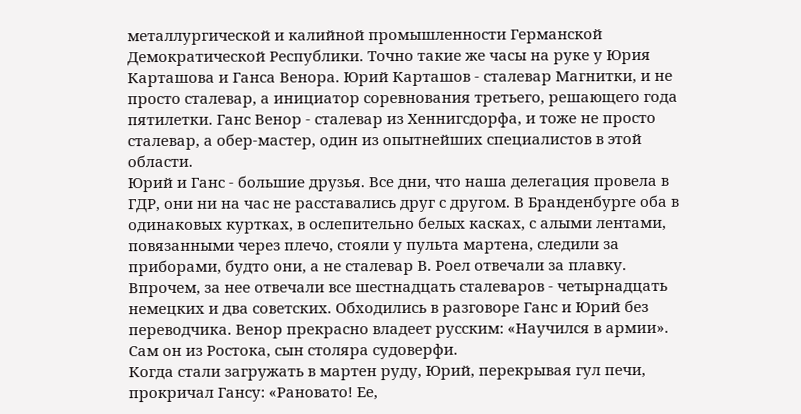металлургической и калийной промышленности Германской Демократической Республики. Точно такие же часы на руке у Юрия Карташова и Ганса Венора. Юрий Карташов - сталевар Магнитки, и не просто сталевар, а инициатор соревнования третьего, решающего года пятилетки. Ганс Венор - сталевар из Хеннигсдорфа, и тоже не просто сталевар, а обер-мастер, один из опытнейших специалистов в этой области.
Юрий и Ганс - большие друзья. Все дни, что наша делегация провела в ГДР, они ни на час не расставались друг с другом. В Бранденбурге оба в одинаковых куртках, в ослепительно белых касках, с алыми лентами, повязанными через плечо, стояли у пульта мартена, следили за приборами, будто они, а не сталевар В. Роел отвечали за плавку. Впрочем, за нее отвечали все шестнадцать сталеваров - четырнадцать немецких и два советских. Обходились в разговоре Ганс и Юрий без переводчика. Венор прекрасно владеет русским: «Научился в армии». Сам он из Ростока, сын столяра судоверфи.
Когда стали загружать в мартен руду, Юрий, перекрывая гул печи, прокричал Гансу: «Рановато! Ее,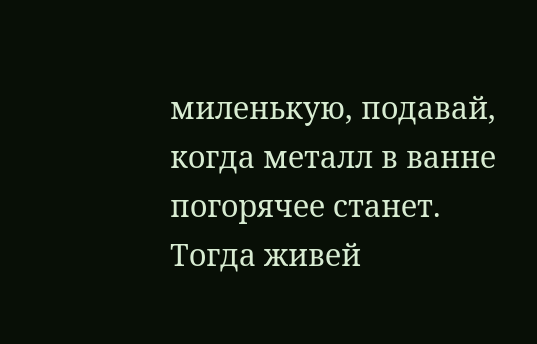миленькую, подавай, когда металл в ванне погорячее станет. Тогда живей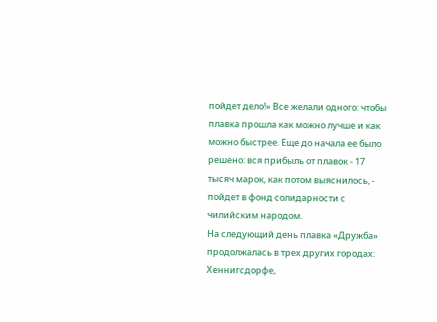пойдет дело!» Все желали одного: чтобы плавка прошла как можно лучше и как можно быстрее. Еще до начала ее было решено: вся прибыль от плавок - 17 тысяч марок, как потом выяснилось, - пойдет в фонд солидарности с чилийским народом.
На следующий день плавка «Дружба» продолжалась в трех других городах: Хеннигсдорфе,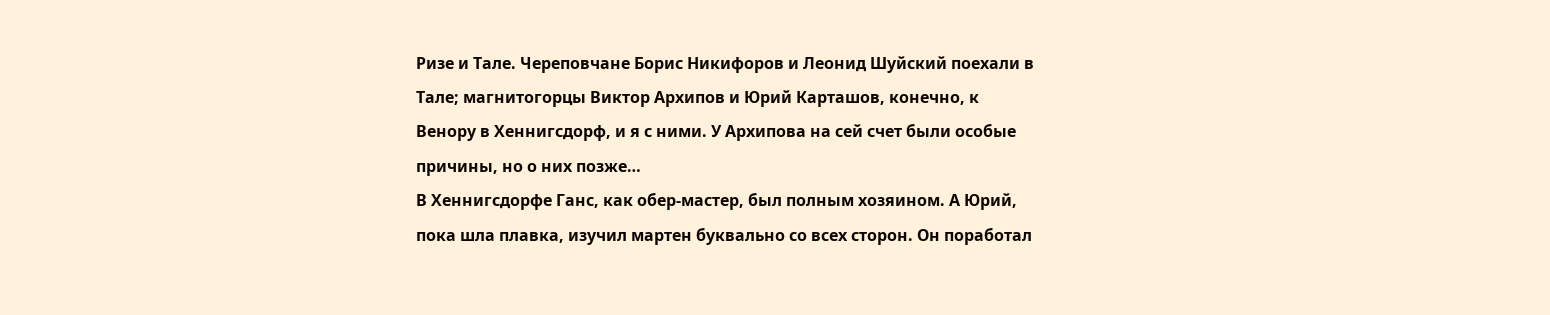Ризе и Тале. Череповчане Борис Никифоров и Леонид Шуйский поехали в Тале; магнитогорцы Виктор Архипов и Юрий Карташов, конечно, к Венору в Хеннигсдорф, и я с ними. У Архипова на сей счет были особые причины, но о них позже…
В Хеннигсдорфе Ганс, как обер-мастер, был полным хозяином. А Юрий, пока шла плавка, изучил мартен буквально со всех сторон. Он поработал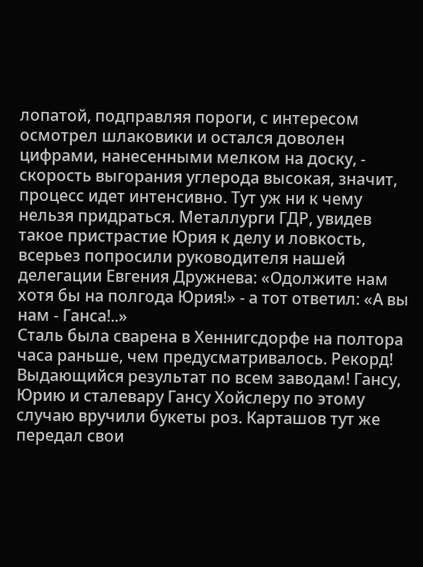лопатой, подправляя пороги, с интересом осмотрел шлаковики и остался доволен цифрами, нанесенными мелком на доску, - скорость выгорания углерода высокая, значит, процесс идет интенсивно. Тут уж ни к чему нельзя придраться. Металлурги ГДР, увидев такое пристрастие Юрия к делу и ловкость, всерьез попросили руководителя нашей делегации Евгения Дружнева: «Одолжите нам хотя бы на полгода Юрия!» - а тот ответил: «А вы нам - Ганса!..»
Сталь была сварена в Хеннигсдорфе на полтора часа раньше, чем предусматривалось. Рекорд! Выдающийся результат по всем заводам! Гансу, Юрию и сталевару Гансу Хойслеру по этому случаю вручили букеты роз. Карташов тут же передал свои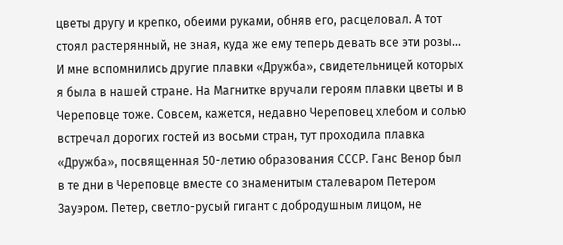цветы другу и крепко, обеими руками, обняв его, расцеловал. А тот стоял растерянный, не зная, куда же ему теперь девать все эти розы…
И мне вспомнились другие плавки «Дружба», свидетельницей которых я была в нашей стране. На Магнитке вручали героям плавки цветы и в Череповце тоже. Совсем, кажется, недавно Череповец хлебом и солью встречал дорогих гостей из восьми стран, тут проходила плавка «Дружба», посвященная 50-летию образования СССР. Ганс Венор был в те дни в Череповце вместе со знаменитым сталеваром Петером Зауэром. Петер, светло-русый гигант с добродушным лицом, не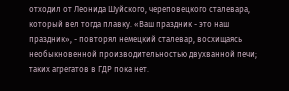отходил от Леонида Шуйского, череповецкого сталевара, который вел тогда плавку. «Ваш праздник - это наш праздник», - повторял немецкий сталевар, восхищаясь необыкновенной производительностью двухванной печи; таких агрегатов в ГДР пока нет.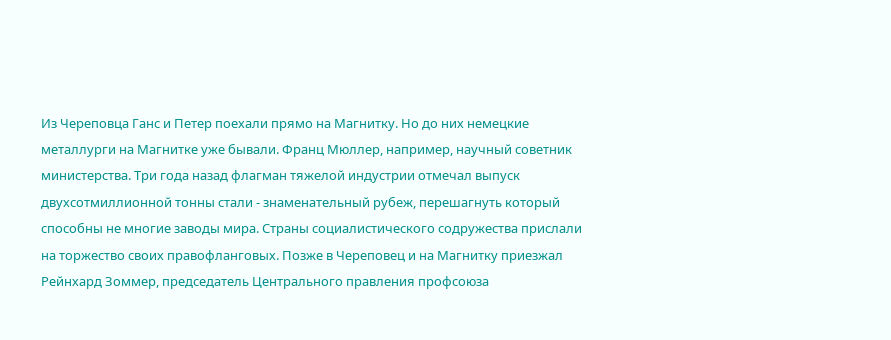Из Череповца Ганс и Петер поехали прямо на Магнитку. Но до них немецкие металлурги на Магнитке уже бывали. Франц Мюллер, например, научный советник министерства. Три года назад флагман тяжелой индустрии отмечал выпуск двухсотмиллионной тонны стали - знаменательный рубеж, перешагнуть который способны не многие заводы мира. Страны социалистического содружества прислали на торжество своих правофланговых. Позже в Череповец и на Магнитку приезжал Рейнхард Зоммер, председатель Центрального правления профсоюза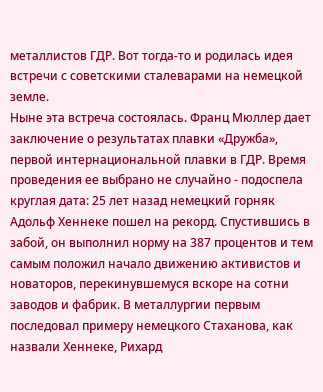металлистов ГДР. Вот тогда-то и родилась идея встречи с советскими сталеварами на немецкой земле.
Ныне эта встреча состоялась. Франц Мюллер дает заключение о результатах плавки «Дружба», первой интернациональной плавки в ГДР. Время проведения ее выбрано не случайно - подоспела круглая дата: 25 лет назад немецкий горняк Адольф Хеннеке пошел на рекорд. Спустившись в забой, он выполнил норму на 387 процентов и тем самым положил начало движению активистов и новаторов, перекинувшемуся вскоре на сотни заводов и фабрик. В металлургии первым последовал примеру немецкого Стаханова, как назвали Хеннеке, Рихард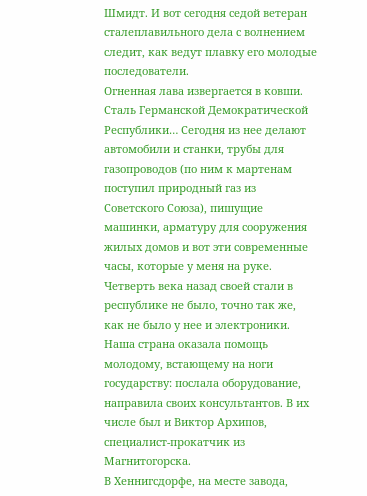Шмидт. И вот сегодня седой ветеран сталеплавильного дела с волнением следит, как ведут плавку его молодые последователи.
Огненная лава извергается в ковши. Сталь Германской Демократической Республики… Сегодня из нее делают автомобили и станки, трубы для газопроводов (по ним к мартенам поступил природный газ из Советского Союза), пишущие машинки, арматуру для сооружения жилых домов и вот эти современные часы, которые у меня на руке. Четверть века назад своей стали в республике не было, точно так же, как не было у нее и электроники. Наша страна оказала помощь молодому, встающему на ноги государству: послала оборудование, направила своих консультантов. В их числе был и Виктор Архипов, специалист-прокатчик из Магнитогорска.
В Хеннигсдорфе, на месте завода,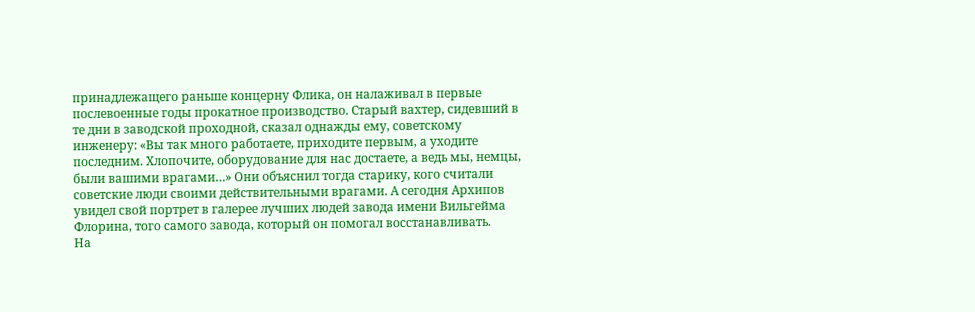принадлежащего раньше концерну Флика, он налаживал в первые послевоенные годы прокатное производство. Старый вахтер, сидевший в те дни в заводской проходной, сказал однажды ему, советскому инженеру: «Вы так много работаете, приходите первым, а уходите последним. Хлопочите, оборудование для нас достаете, а ведь мы, немцы, были вашими врагами…» Они объяснил тогда старику, кого считали советские люди своими действительными врагами. А сегодня Архипов увидел свой портрет в галерее лучших людей завода имени Вильгейма Флорина, того самого завода, который он помогал восстанавливать.
На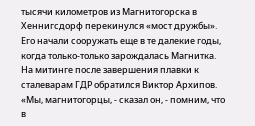тысячи километров из Магнитогорска в Хеннигсдорф перекинулся «мост дружбы». Его начали сооружать еще в те далекие годы, когда только-только зарождалась Магнитка.
На митинге после завершения плавки к сталеварам ГДР обратился Виктор Архипов. «Мы, магнитогорцы, - сказал он, - помним, что в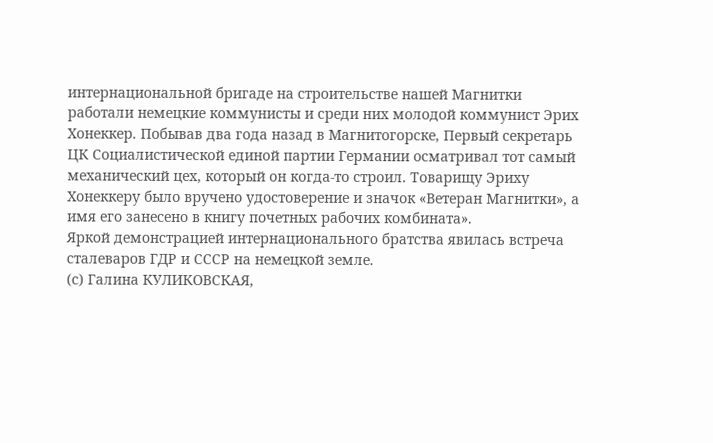интернациональной бригаде на строительстве нашей Магнитки работали немецкие коммунисты и среди них молодой коммунист Эрих Хонеккер. Побывав два года назад в Магнитогорске, Первый секретарь ЦК Социалистической единой партии Германии осматривал тот самый механический цех, который он когда-то строил. Товарищу Эриху Хонеккеру было вручено удостоверение и значок «Ветеран Магнитки», а имя его занесено в книгу почетных рабочих комбината».
Яркой демонстрацией интернационального братства явилась встреча сталеваров ГДР и СССР на немецкой земле.
(с) Галина КУЛИКОВСКАЯ,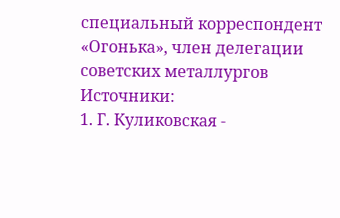специальный корреспондент «Огонька», член делегации советских металлургов
Источники:
1. Г. Куликовская -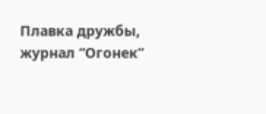Плавка дружбы, журнал “Огонек”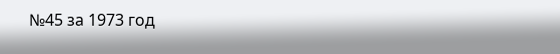№45 за 1973 год